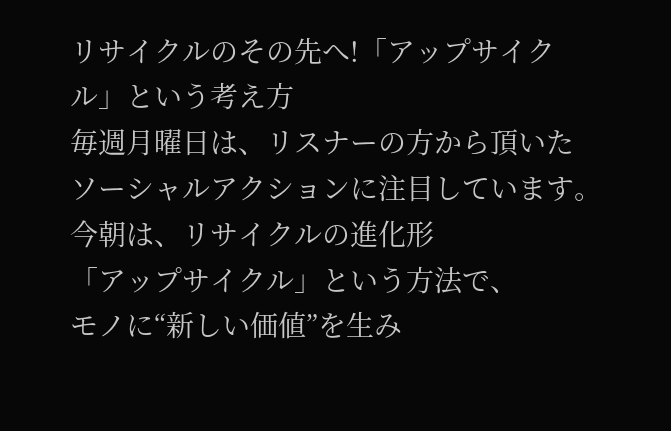リサイクルのその先へ!「アップサイクル」という考え方
毎週月曜日は、リスナーの方から頂いた
ソーシャルアクションに注目しています。
今朝は、リサイクルの進化形
「アップサイクル」という方法で、
モノに“新しい価値”を生み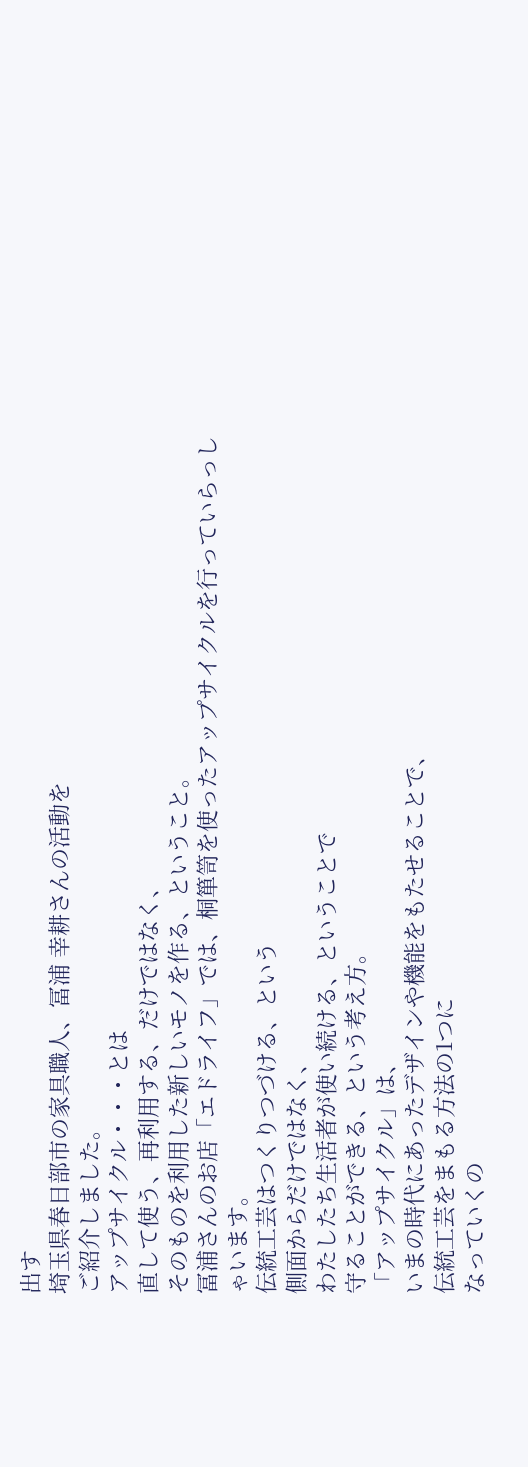出す
埼玉県春日部市の家具職人、冨浦 幸耕さんの活動を
ご紹介しました。
アップサイクル・・・とは
直して使う、再利用する、だけではなく、
そのものを利用した新しいモノを作る、ということ。
冨浦さんのお店「エドライフ」では、桐箪笥を使ったアップサイクルを行っていらっしゃいます。
伝統工芸はつくりつづける、という
側面からだけではなく、
わたしたち生活者が使い続ける、ということで
守ることができる、という考え方。
「アップサイクル」は、
いまの時代にあったデザインや機能をもたせることで、
伝統工芸をまもる方法の1つに
なっていくの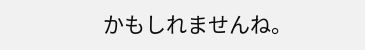かもしれませんね。